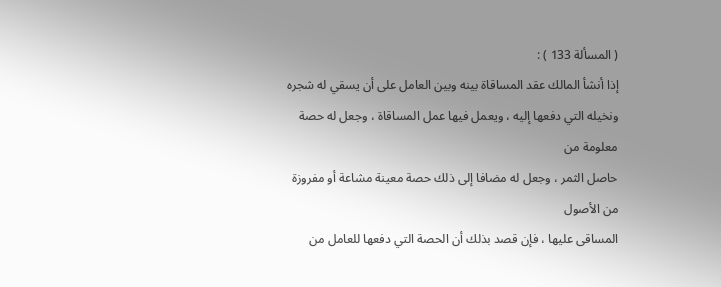( المسألة 133 ) :
إذا أنشأ المالك عقد المساقاة بينه وبين العامل على أن يسقي له شجره
ونخيله التي دفعها إليه ، ويعمل فيها عمل المساقاة ، وجعل له حصة معلومة من
حاصل الثمر ، وجعل له مضافا إلى ذلك حصة معينة مشاعة أو مفروزة من الأصول
المساقى عليها ، فإن قصد بذلك أن الحصة التي دفعها للعامل من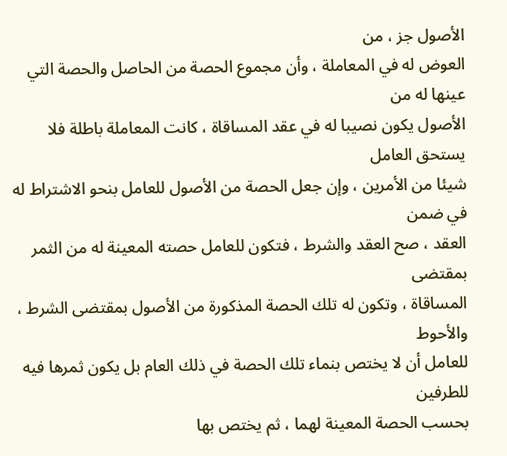الأصول جز ، من
العوض له في المعاملة ، وأن مجموع الحصة من الحاصل والحصة التي عينها له من
الأصول يكون نصيبا له في عقد المساقاة ، كانت المعاملة باطلة فلا يستحق العامل
شيئا من الأمرين ، وإن جعل الحصة من الأصول للعامل بنحو الاشتراط له في ضمن
العقد ، صح العقد والشرط ، فتكون للعامل حصته المعينة له من الثمر بمقتضى
المساقاة ، وتكون له تلك الحصة المذكورة من الأصول بمقتضى الشرط ، والأحوط
للعامل أن لا يختص بنماء تلك الحصة في ذلك العام بل يكون ثمرها فيه للطرفين
بحسب الحصة المعينة لهما ، ثم يختص بها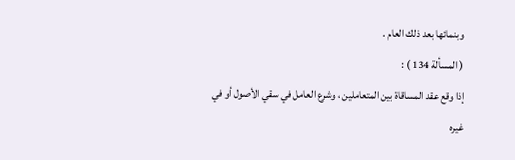وبنمائها بعد ذلك العام .
( المسألة 134 ) :
إذا وقع عقد المساقاة بين المتعاملين ، وشرع العامل في سقي الأصول أو في
غيره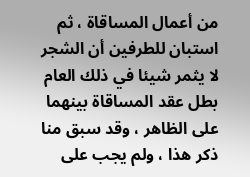من أعمال المساقاة ، ثم استبان للطرفين أن الشجر لا يثمر شيئا في ذلك العام
بطل عقد المساقاة بينهما على الظاهر ، وقد سبق منا ذكر هذا ، ولم يجب على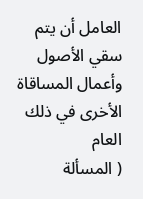العامل أن يتم سقي الأصول وأعمال المساقاة الأخرى في ذلك العام
( المسألة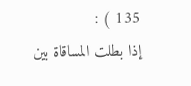135 ) :
إذا بطلت المساقاة بين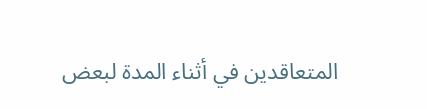المتعاقدين في أثناء المدة لبعض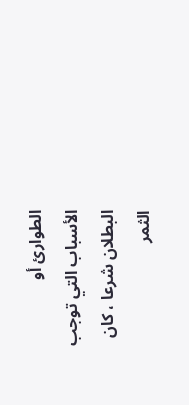الطوارئ أو
الأسباب التي توجب البطلان شرعا ، كان الثمر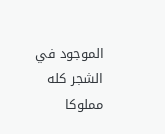الموجود في الشجر كله مملوكا